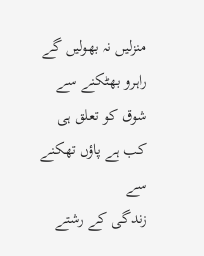منزلیں نہ بھولیں گے راہرو بھٹکنے سے
شوق کو تعلق ہی کب ہے پاؤں تھکنے سے
زندگی کے رشتے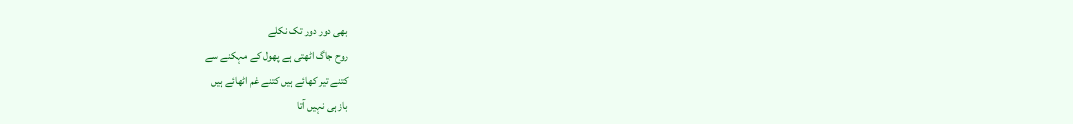بھی دور دور تک نکلے
روح جاگ اٹھتی ہے پھول کے مہکنے سے
کتنے تیر کھائے ہیں کتنے غم اٹھائے ہیں
باز ہی نہیں آتا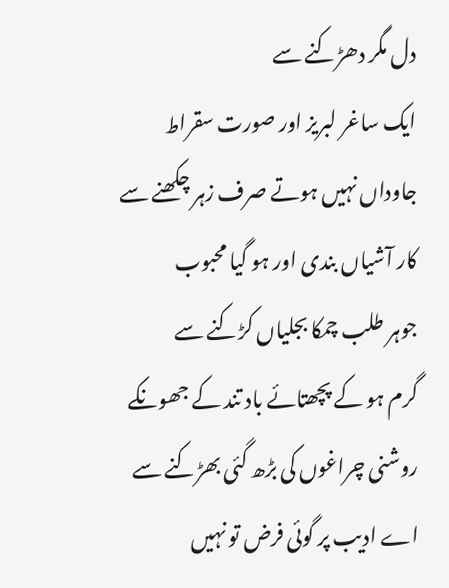دل مگر دھڑکنے سے
ایک ساغر لبریز اور صورت سقراط
جاوداں نہیں ہوتے صرف زہر چکھنے سے
کار آشیاں بندی اور ہو گیا محبوب
جوہر طلب چمکا بجلیاں کڑکنے سے
گرم ہو کے پچھتائے باد تند کے جھونکے
روشنی چراغوں کی بڑھ گئی بھڑکنے سے
اے ادیب پر گوئی فرض تو نہیں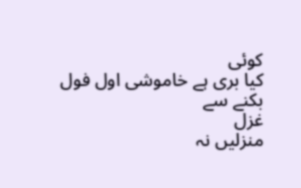کوئی
کیا بری ہے خاموشی اول فول بکنے سے
غزل
منزلیں نہ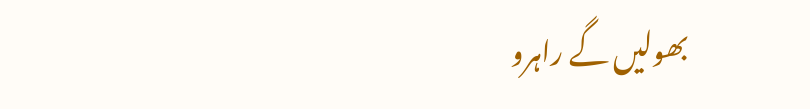بھولیں گے راہرو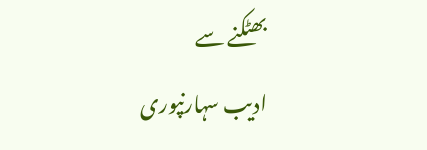بھٹکنے سے
ادیب سہارنپوری